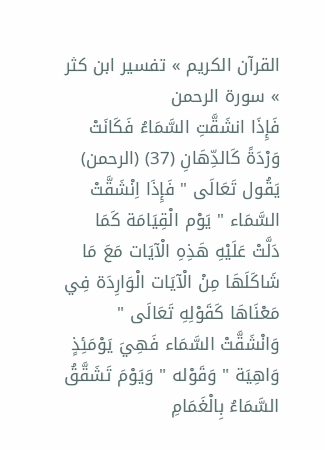القرآن الكريم » تفسير ابن كثر » سورة الرحمن
فَإِذَا انشَقَّتِ السَّمَاءُ فَكَانَتْ وَرْدَةً كَالدِّهَانِ (37) (الرحمن)
يَقُول تَعَالَى " فَإِذَا اِنْشَقَّتْ السَّمَاء " يَوْم الْقِيَامَة كَمَا دَلَّتْ عَلَيْهِ هَذِهِ الْآيَات مَعَ مَا شَاكَلَهَا مِنْ الْآيَات الْوَارِدَة فِي مَعْنَاهَا كَقَوْلِهِ تَعَالَى " وَانْشَقَّتْ السَّمَاء فَهِيَ يَوْمَئِذٍ وَاهِيَة " وَقَوْله " وَيَوْمَ تَشَقَّقُ السَّمَاءُ بِالْغَمَامِ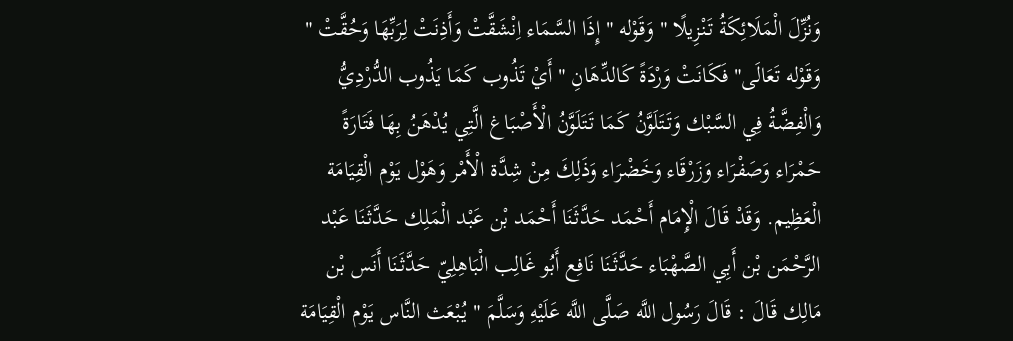وَنُزِّلَ الْمَلَائِكَةُ تَنْزِيلًا " وَقَوْله " إِذَا السَّمَاء اِنْشَقَّتْ وَأَذِنَتْ لِرَبِّهَا وَحُقَّتْ " وَقَوْله تَعَالَى" فَكَانَتْ وَرْدَةً كَالدِّهَانِ " أَيْ تَذُوب كَمَا يَذُوب الدُّرْدِيُّ وَالْفِضَّةُ فِي السَّبْك وَتَتَلَوَّنُ كَمَا تَتَلَوَّنُ الْأَصْبَاغ الَّتِي يُدْهَنُ بِهَا فَتَارَةً حَمْرَاء وَصَفْرَاء وَزَرْقَاء وَخَضْرَاء وَذَلِكَ مِنْ شِدَّة الْأَمْر وَهَوْل يَوْم الْقِيَامَة الْعَظِيم. وَقَدْ قَالَ الْإِمَام أَحْمَد حَدَّثَنَا أَحْمَد بْن عَبْد الْمَلِك حَدَّثَنَا عَبْد الرَّحْمَن بْن أَبِي الصَّهْبَاء حَدَّثَنَا نَافِع أَبُو غَالِب الْبَاهِلِيّ حَدَّثَنَا أَنَس بْن مَالِك قَالَ : قَالَ رَسُول اللَّه صَلَّى اللَّه عَلَيْهِ وَسَلَّمَ " يُبْعَث النَّاس يَوْم الْقِيَامَة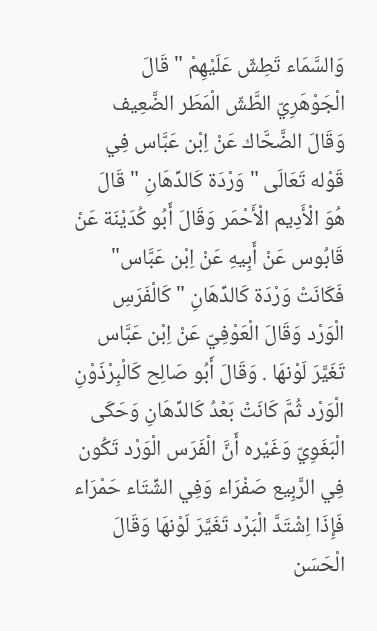وَالسَّمَاء تَطِشّ عَلَيْهِمْ " قَالَ الْجَوْهَرِيّ الطَّشّ الْمَطَر الضَّعِيف وَقَالَ الضَّحَّاك عَنْ اِبْن عَبَّاس فِي قَوْله تَعَالَى " وَرْدَة كَالدِّهَانِ " قَالَ هُوَ الْأَدِيم الْأَحْمَر وَقَالَ أَبُو كُدَيْنَة عَنْ قَابُوس عَنْ أَبِيهِ عَنْ اِبْن عَبَّاس" فَكَانَتْ وَرْدَة كَالدِّهَانِ " كَالْفَرَسِ الْوَرْد وَقَالَ الْعَوْفِيّ عَنْ اِبْن عَبَّاس تَغَيَّرَ لَوْنهَا . وَقَالَ أَبُو صَالِح كَالْبِرْذَوْنِ الْوَرْد ثُمَّ كَانَتْ بَعْدُ كَالدِّهَانِ وَحَكَى الْبَغَوِيّ وَغَيْره أَنَّ الْفَرَس الْوَرْد تَكُون فِي الرَّبِيع صَفْرَاء وَفِي الشِّتَاء حَمْرَاء فَإِذَا اِشْتَدَّ الْبَرْد تَغَيَّرَ لَوْنهَا وَقَالَ الْحَسَن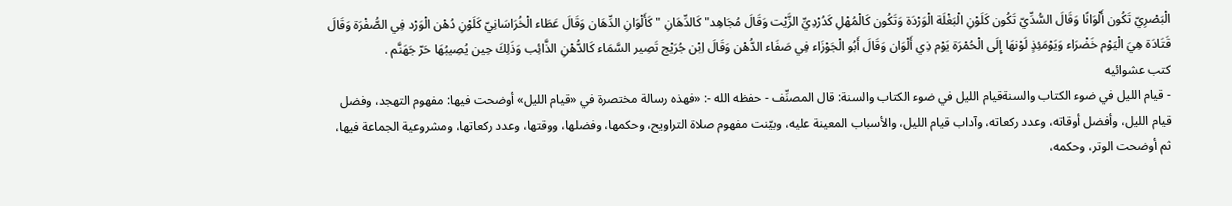الْبَصْرِيّ تَكُون أَلْوَانًا وَقَالَ السُّدِّيّ تَكُون كَلَوْنِ الْبَغْلَة الْوَرْدَة وَتَكُون كَالْمُهْلِ كَدُرْدِيِّ الزَّيْت وَقَالَ مُجَاهِد" كَالدِّهَانِ " كَأَلْوَانِ الدِّهَان وَقَالَ عَطَاء الْخُرَاسَانِيّ كَلَوْنِ دُهْن الْوَرْد فِي الصُّفْرَة وَقَالَ قَتَادَة هِيَ الْيَوْم خَضْرَاء وَيَوْمَئِذٍ لَوْنهَا إِلَى الْحُمْرَة يَوْم ذِي أَلْوَان وَقَالَ أَبُو الْجَوْزَاء فِي صَفَاء الدُّهْن وَقَالَ اِبْن جُرَيْج تَصِير السَّمَاء كَالدُّهْنِ الذَّائِب وَذَلِكَ حِين يُصِيبُهَا حَرّ جَهَنَّم .
كتب عشوائيه
- قيام الليل في ضوء الكتاب والسنةقيام الليل في ضوء الكتاب والسنة: قال المصنِّف - حفظه الله -: «فهذه رسالة مختصرة في «قيام الليل» أوضحت فيها: مفهوم التهجد، وفضل قيام الليل، وأفضل أوقاته، وعدد ركعاته، وآداب قيام الليل، والأسباب المعينة عليه، وبيّنت مفهوم صلاة التراويح، وحكمها، وفضلها، ووقتها، وعدد ركعاتها، ومشروعية الجماعة فيها، ثم أوضحت الوتر، وحكمه،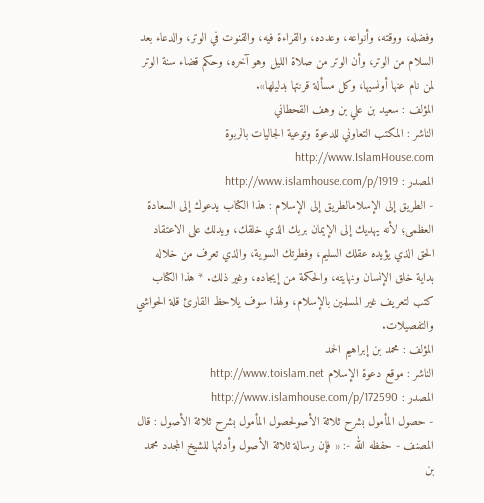وفضله، ووقته، وأنواعه، وعدده، والقراءة فيه، والقنوت في الوتر، والدعاء بعد السلام من الوتر، وأن الوتر من صلاة الليل وهو آخره، وحكم قضاء سنة الوتر لمن نام عنها أونسيها، وكل مسألة قرنتها بدليلها».
المؤلف : سعيد بن علي بن وهف القحطاني
الناشر : المكتب التعاوني للدعوة وتوعية الجاليات بالربوة http://www.IslamHouse.com
المصدر : http://www.islamhouse.com/p/1919
- الطريق إلى الإسلامالطريق إلى الإسلام : هذا الكتاب يدعوك إلى السعادة العظمى؛ لأنه يهديك إلى الإيمان بربك الذي خلقك، ويدلك على الاعتقاد الحق الذي يؤيده عقلك السليم، وفطرتك السوية، والذي تعرف من خلاله بداية خلق الإنسان ونهايته، والحكمة من إيجاده، وغير ذلك. * هذا الكتاب كتب لتعريف غير المسلمين بالإسلام، ولهذا سوف يلاحظ القارئ قلة الحواشي والتفصيلات.
المؤلف : محمد بن إبراهيم الحمد
الناشر : موقع دعوة الإسلام http://www.toislam.net
المصدر : http://www.islamhouse.com/p/172590
- حصول المأمول بشرح ثلاثة الأصولحصول المأمول بشرح ثلاثة الأصول : قال المصنف - حفظه الله -: « فإن رسالة ثلاثة الأصول وأدلتها للشيخ المجدد محمد بن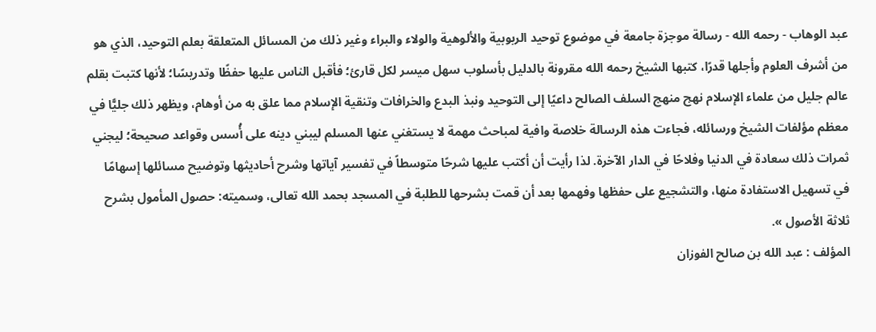عبد الوهاب - رحمه الله - رسالة موجزة جامعة في موضوع توحيد الربوبية والألوهية والولاء والبراء وغير ذلك من المسائل المتعلقة بعلم التوحيد، الذي هو من أشرف العلوم وأجلها قدرًا، كتبها الشيخ رحمه الله مقرونة بالدليل بأسلوب سهل ميسر لكل قارئ؛ فأقبل الناس عليها حفظًا وتدريسًا؛ لأنها كتبت بقلم عالم جليل من علماء الإسلام نهج منهج السلف الصالح داعيًا إلى التوحيد ونبذ البدع والخرافات وتنقية الإسلام مما علق به من أوهام، ويظهر ذلك جليًّا في معظم مؤلفات الشيخ ورسائله، فجاءت هذه الرسالة خلاصة وافية لمباحث مهمة لا يستغني عنها المسلم ليبني دينه على أُسس وقواعد صحيحة؛ ليجني ثمرات ذلك سعادة في الدنيا وفلاحًا في الدار الآخرة. لذا رأيت أن أكتب عليها شرحًا متوسطاً في تفسير آياتها وشرح أحاديثها وتوضيح مسائلها إسهامًا في تسهيل الاستفادة منها، والتشجيع على حفظها وفهمها بعد أن قمت بشرحها للطلبة في المسجد بحمد الله تعالى، وسميته: حصول المأمول بشرح ثلاثة الأصول ».
المؤلف : عبد الله بن صالح الفوزان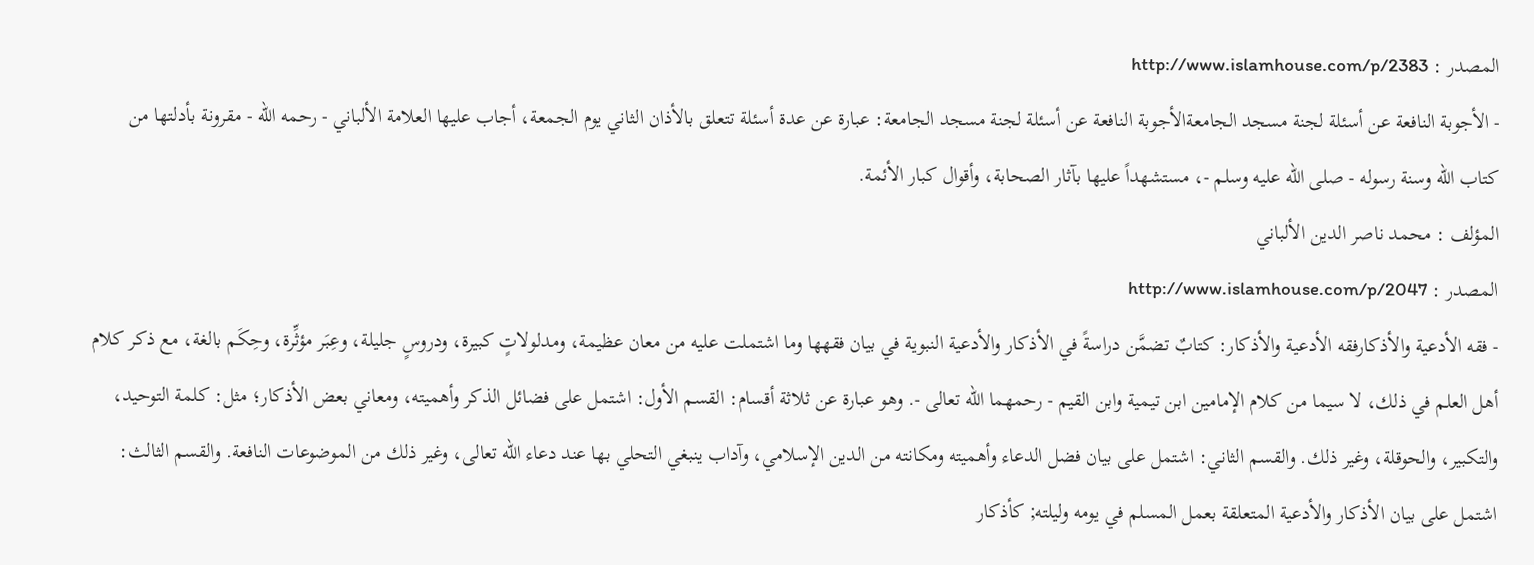المصدر : http://www.islamhouse.com/p/2383
- الأجوبة النافعة عن أسئلة لجنة مسجد الجامعةالأجوبة النافعة عن أسئلة لجنة مسجد الجامعة: عبارة عن عدة أسئلة تتعلق بالأذان الثاني يوم الجمعة، أجاب عليها العلامة الألباني - رحمه الله - مقرونة بأدلتها من كتاب الله وسنة رسوله - صلى الله عليه وسلم -، مستشهداً عليها بآثار الصحابة، وأقوال كبار الأئمة.
المؤلف : محمد ناصر الدين الألباني
المصدر : http://www.islamhouse.com/p/2047
- فقه الأدعية والأذكارفقه الأدعية والأذكار: كتابٌ تضمَّن دراسةً في الأذكار والأدعية النبوية في بيان فقهها وما اشتملت عليه من معان عظيمة، ومدلولاتٍ كبيرة، ودروسٍ جليلة، وعِبَر مؤثِّرة، وحِكَم بالغة، مع ذكر كلام أهل العلم في ذلك، لا سيما من كلام الإمامين ابن تيمية وابن القيم - رحمهما الله تعالى -. وهو عبارة عن ثلاثة أقسام: القسم الأول: اشتمل على فضائل الذكر وأهميته، ومعاني بعض الأذكار؛ مثل: كلمة التوحيد، والتكبير، والحوقلة، وغير ذلك. والقسم الثاني: اشتمل على بيان فضل الدعاء وأهميته ومكانته من الدين الإسلامي، وآداب ينبغي التحلي بها عند دعاء الله تعالى، وغير ذلك من الموضوعات النافعة. والقسم الثالث: اشتمل على بيان الأذكار والأدعية المتعلقة بعمل المسلم في يومه وليلته; كأذكار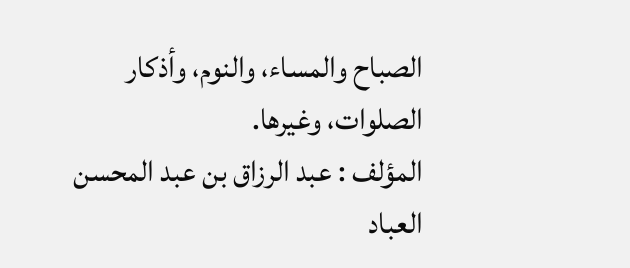الصباح والمساء، والنوم، وأذكار الصلوات، وغيرها.
المؤلف : عبد الرزاق بن عبد المحسن العباد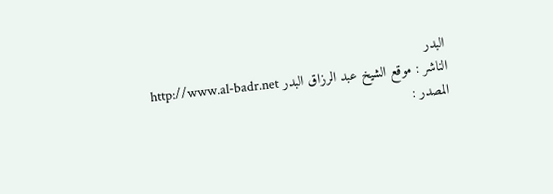البدر
الناشر : موقع الشيخ عبد الرزاق البدر http://www.al-badr.net
المصدر :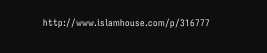http://www.islamhouse.com/p/316777